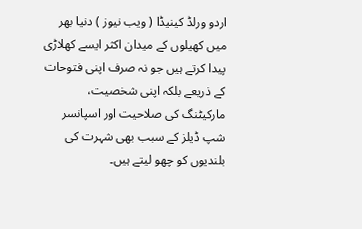اردو ورلڈ کینیڈا ( ویب نیوز ) دنیا بھر میں کھیلوں کے میدان اکثر ایسے کھلاڑی پیدا کرتے ہیں جو نہ صرف اپنی فتوحات کے ذریعے بلکہ اپنی شخصیت، مارکیٹنگ کی صلاحیت اور اسپانسر شپ ڈیلز کے سبب بھی شہرت کی بلندیوں کو چھو لیتے ہیں۔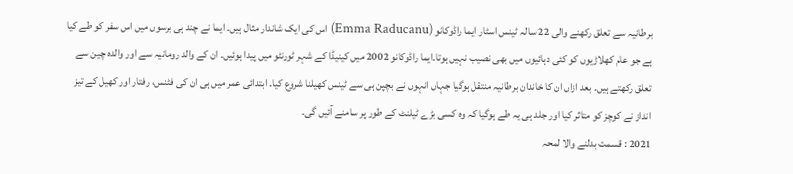برطانیہ سے تعلق رکھنے والی 22 سالہ ٹینس اسٹار ایما راڈوکانو (Emma Raducanu) اس کی ایک شاندار مثال ہیں۔ ایما نے چند ہی برسوں میں اس سفر کو طے کیا ہے جو عام کھلاڑیوں کو کئی دہائیوں میں بھی نصیب نہیں ہوتا۔ایما راڈوکانو 2002 میں کینیڈا کے شہر ٹورنٹو میں پیدا ہوئیں۔ ان کے والد رومانیہ سے اور والدہ چین سے تعلق رکھتے ہیں۔ بعد ازاں ان کا خاندان برطانیہ منتقل ہوگیا جہاں انہوں نے بچپن ہی سے ٹینس کھیلنا شروع کیا۔ ابتدائی عمر میں ہی ان کی فٹنس، رفتار اور کھیل کے تیز انداز نے کوچز کو متاثر کیا اور جلد ہی یہ طے ہوگیا کہ وہ کسی بڑے ٹیلنٹ کے طور پر سامنے آئیں گی۔
2021 : قسمت بدلنے والا لمحہ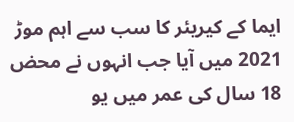ایما کے کیریئر کا سب سے اہم موڑ 2021 میں آیا جب انہوں نے محض 18 سال کی عمر میں یو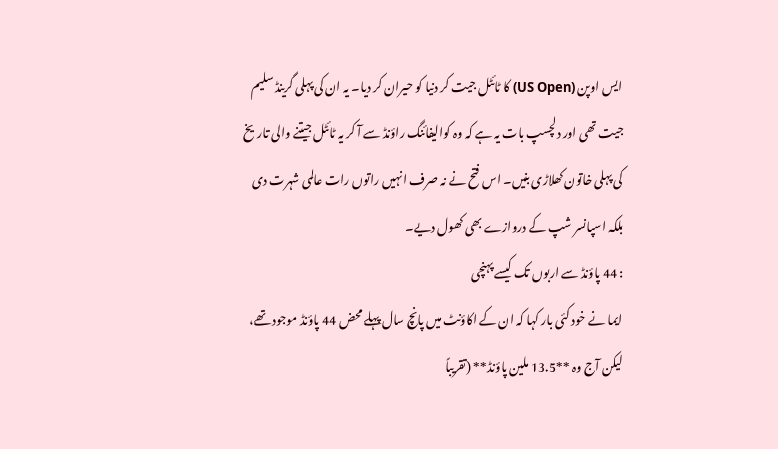ایس اوپن (US Open) کا ٹائٹل جیت کر دنیا کو حیران کر دیا۔ یہ ان کی پہلی گرینڈ سلیم جیت تھی اور دلچسپ بات یہ ہے کہ وہ کوالیفائنگ راؤنڈ سے آ کر یہ ٹائٹل جیتنے والی تاریخ کی پہلی خاتون کھلاڑی بنیں۔ اس فتح نے نہ صرف انہیں راتوں رات عالمی شہرت دی بلکہ اسپانسر شپ کے دروازے بھی کھول دیے۔
: 44 پاؤنڈ سے اربوں تک کیسے پہنچی
ایما نے خود کئی بار کہا کہ ان کے اکاؤنٹ میں پانچ سال پہلے محض 44 پاؤنڈ موجود تھے، لیکن آج وہ **13.5 ملین پاؤنڈ** (تقریباً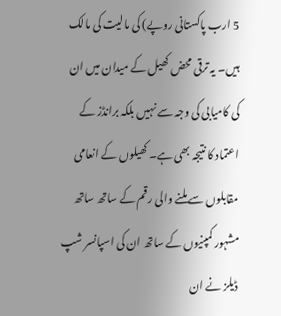5 ارب پاکستانی روپے) کی مالیت کی مالک ہیں۔ یہ ترقی محض کھیل کے میدان میں ان کی کامیابی کی وجہ سے نہیں بلکہ برانڈز کے اعتماد کا نتیجہ بھی ہے۔ کھیلوں کے انعامی مقابلوں سے ملنے والی رقم کے ساتھ ساتھ مشہور کمپنیوں کے ساتھ ان کی اسپانسر شپ ڈیلز نے ان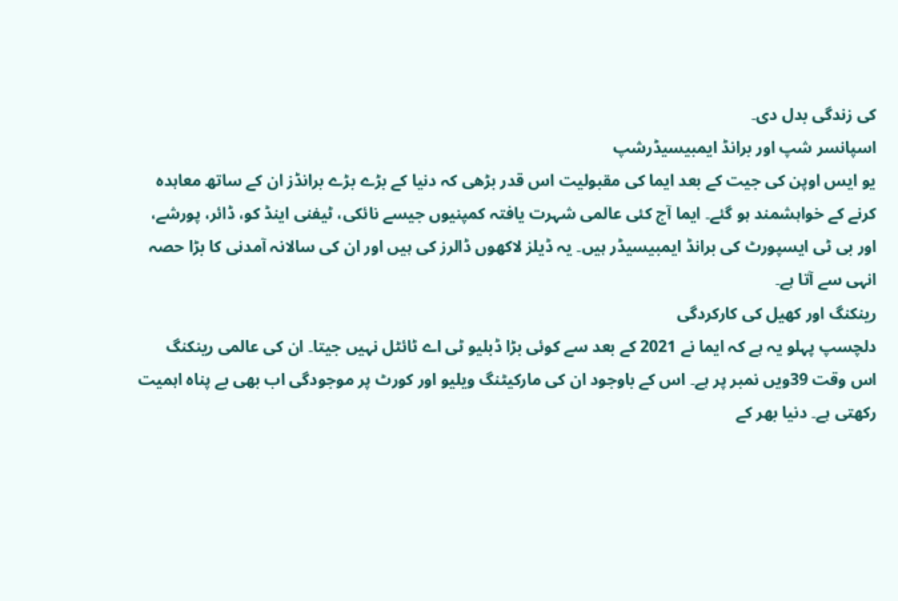کی زندگی بدل دی۔
اسپانسر شپ اور برانڈ ایمبیسیڈرشپ
یو ایس اوپن کی جیت کے بعد ایما کی مقبولیت اس قدر بڑھی کہ دنیا کے بڑے بڑے برانڈز ان کے ساتھ معاہدہ کرنے کے خواہشمند ہو گئے۔ ایما آج کئی عالمی شہرت یافتہ کمپنیوں جیسے نائکی، ٹیفنی اینڈ کو، ڈائر، پورشے، اور بی ٹی ایسپورٹ کی برانڈ ایمبیسیڈر ہیں۔ یہ ڈیلز لاکھوں ڈالرز کی ہیں اور ان کی سالانہ آمدنی کا بڑا حصہ انہی سے آتا ہے۔
رینکنگ اور کھیل کی کارکردگی
دلچسپ پہلو یہ ہے کہ ایما نے 2021 کے بعد سے کوئی بڑا ڈبلیو ٹی اے ٹائٹل نہیں جیتا۔ ان کی عالمی رینکنگ اس وقت 39ویں نمبر پر ہے۔ اس کے باوجود ان کی مارکیٹنگ ویلیو اور کورٹ پر موجودگی اب بھی بے پناہ اہمیت رکھتی ہے۔ دنیا بھر کے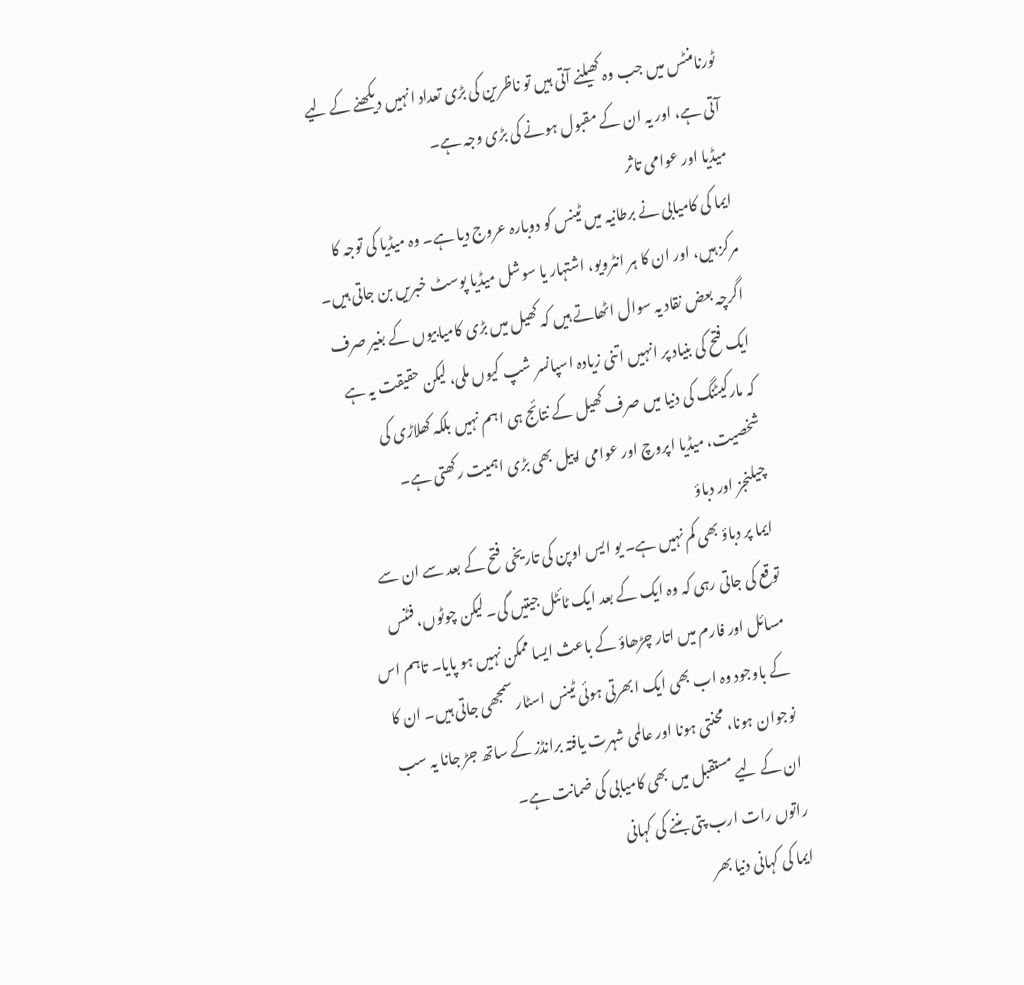ٹورنامنٹس میں جب وہ کھیلنے آتی ہیں تو ناظرین کی بڑی تعداد انہیں دیکھنے کے لیے آتی ہے، اور یہ ان کے مقبول ہونے کی بڑی وجہ ہے۔
میڈیا اور عوامی تاثر
ایما کی کامیابی نے برطانیہ میں ٹینس کو دوبارہ عروج دیا ہے۔ وہ میڈیا کی توجہ کا مرکز ہیں، اور ان کا ہر انٹرویو، اشتہار یا سوشل میڈیا پوسٹ خبریں بن جاتی ہیں۔ اگرچہ بعض نقاد یہ سوال اٹھاتے ہیں کہ کھیل میں بڑی کامیابیوں کے بغیر صرف ایک فتح کی بنیاد پر انہیں اتنی زیادہ اسپانسر شپ کیوں ملی، لیکن حقیقت یہ ہے کہ مارکیٹنگ کی دنیا میں صرف کھیل کے نتائج ہی اہم نہیں بلکہ کھلاڑی کی شخصیت، میڈیا اپروچ اور عوامی اپیل بھی بڑی اہمیت رکھتی ہے۔
چیلنجز اور دباؤ
ایما پر دباؤ بھی کم نہیں ہے۔ یو ایس اوپن کی تاریخی فتح کے بعد سے ان سے توقع کی جاتی رہی کہ وہ ایک کے بعد ایک ٹائٹل جیتیں گی۔ لیکن چوٹوں، فٹنس مسائل اور فارم میں اتار چڑھاؤ کے باعث ایسا ممکن نہیں ہو پایا۔ تاہم اس کے باوجود وہ اب بھی ایک ابھرتی ہوئی ٹینس اسٹار سمجھی جاتی ہیں۔ ان کا نوجوان ہونا، محنتی ہونا اور عالمی شہرت یافتہ برانڈز کے ساتھ جڑ جانا یہ سب ان کے لیے مستقبل میں بھی کامیابی کی ضمانت ہے۔
راتوں رات ارب پتی بننے کی کہانی
ایما کی کہانی دنیا بھر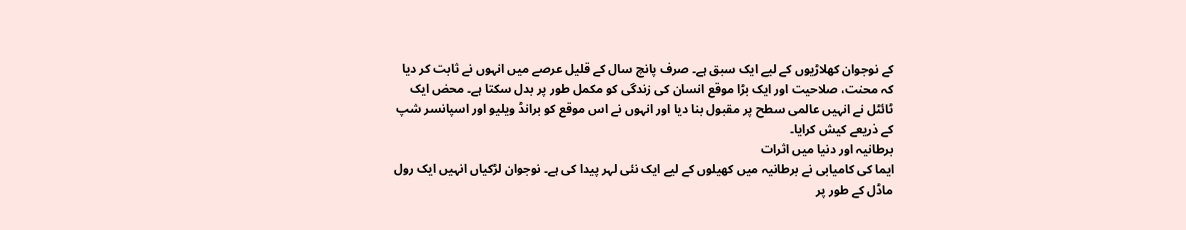کے نوجوان کھلاڑیوں کے لیے ایک سبق ہے۔ صرف پانچ سال کے قلیل عرصے میں انہوں نے ثابت کر دیا کہ محنت، صلاحیت اور ایک بڑا موقع انسان کی زندگی کو مکمل طور پر بدل سکتا ہے۔ محض ایک ٹائٹل نے انہیں عالمی سطح پر مقبول بنا دیا اور انہوں نے اس موقع کو برانڈ ویلیو اور اسپانسر شپ کے ذریعے کیش کرایا۔
برطانیہ اور دنیا میں اثرات
ایما کی کامیابی نے برطانیہ میں کھیلوں کے لیے ایک نئی لہر پیدا کی ہے۔ نوجوان لڑکیاں انہیں ایک رول ماڈل کے طور پر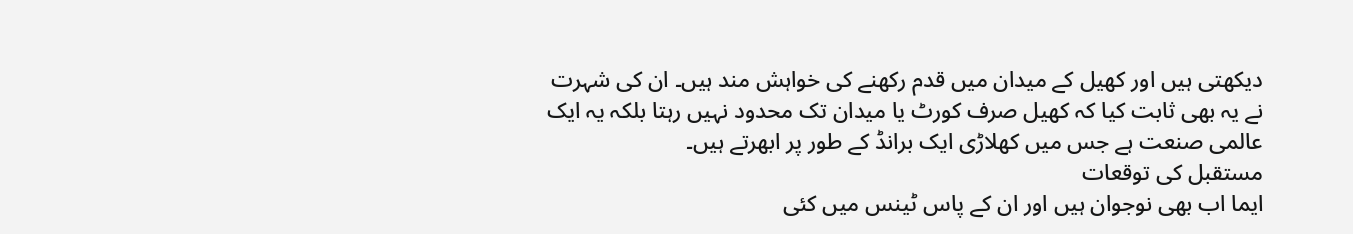دیکھتی ہیں اور کھیل کے میدان میں قدم رکھنے کی خواہش مند ہیں۔ ان کی شہرت نے یہ بھی ثابت کیا کہ کھیل صرف کورٹ یا میدان تک محدود نہیں رہتا بلکہ یہ ایک عالمی صنعت ہے جس میں کھلاڑی ایک برانڈ کے طور پر ابھرتے ہیں۔
مستقبل کی توقعات
ایما اب بھی نوجوان ہیں اور ان کے پاس ٹینس میں کئی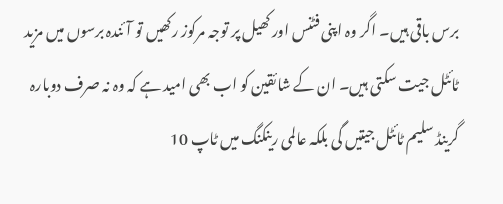برس باقی ہیں۔ اگر وہ اپنی فٹنس اور کھیل پر توجہ مرکوز رکھیں تو آئندہ برسوں میں مزید ٹائٹل جیت سکتی ہیں۔ ان کے شائقین کو اب بھی امید ہے کہ وہ نہ صرف دوبارہ گرینڈ سلیم ٹائٹل جیتیں گی بلکہ عالمی رینکنگ میں ٹاپ 10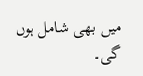میں بھی شامل ہوں گی۔